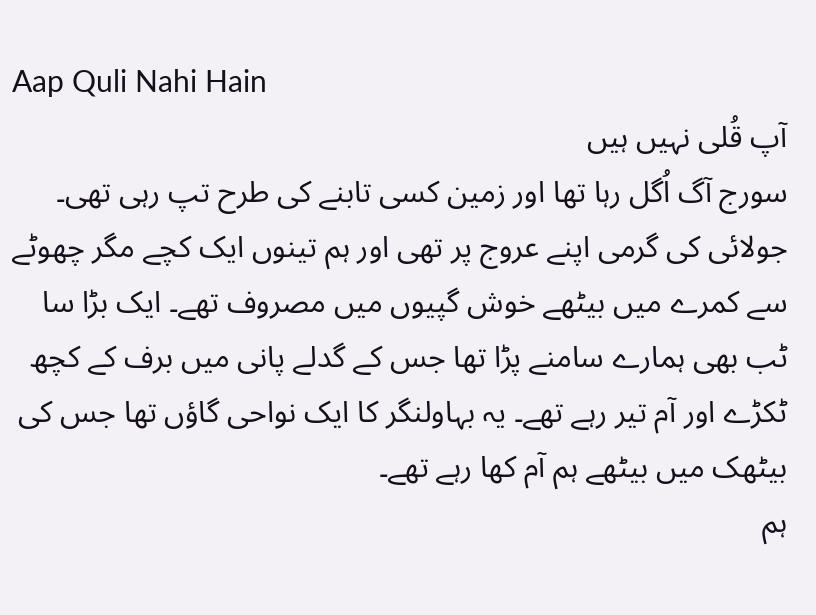Aap Quli Nahi Hain
آپ قُلی نہیں ہیں
سورج آگ اُگل رہا تھا اور زمین کسی تابنے کی طرح تپ رہی تھی۔ جولائی کی گرمی اپنے عروج پر تھی اور ہم تینوں ایک کچے مگر چھوٹے سے کمرے میں بیٹھے خوش گپیوں میں مصروف تھے۔ ایک بڑا سا ٹب بھی ہمارے سامنے پڑا تھا جس کے گدلے پانی میں برف کے کچھ ٹکڑے اور آم تیر رہے تھے۔ یہ بہاولنگر کا ایک نواحی گاؤں تھا جس کی بیٹھک میں بیٹھے ہم آم کھا رہے تھے۔
ہم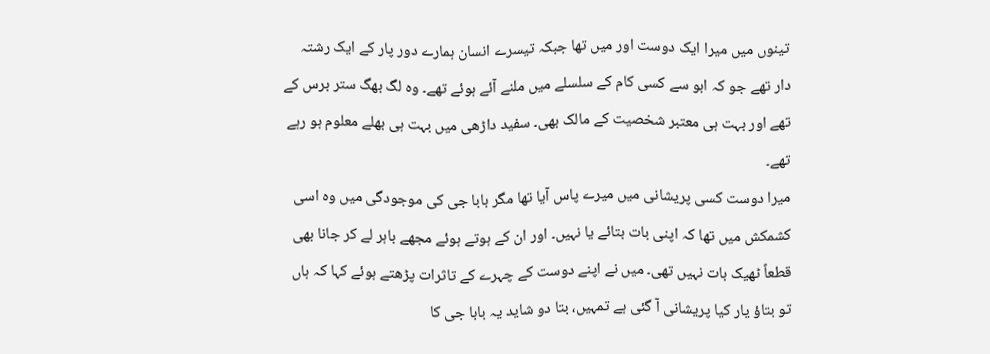تینوں میں میرا ایک دوست اور میں تھا جبکہ تیسرے انسان ہمارے دور پار کے ایک رشتہ دار تھے جو کہ ابو سے کسی کام کے سلسلے میں ملنے آئے ہوئے تھے۔ وہ لگ بھگ ستر برس کے تھے اور بہت ہی معتبر شخصیت کے مالک بھی۔ سفید داڑھی میں بہت ہی بھلے معلوم ہو رہے تھے۔
میرا دوست کسی پریشانی میں میرے پاس آیا تھا مگر بابا جی کی موجودگی میں وہ اسی کشمکش میں تھا کہ اپنی بات بتائے یا نہیں۔ اور ان کے ہوتے ہوئے مجھے باہر لے کر جانا بھی قطعاً ٹھیک بات نہیں تھی۔ میں نے اپنے دوست کے چہرے کے تاثرات پڑھتے ہوئے کہا کہ ہاں تو بتاؤ یار کیا پریشانی آ گئی ہے تمہیں، بتا دو شاید یہ بابا جی کا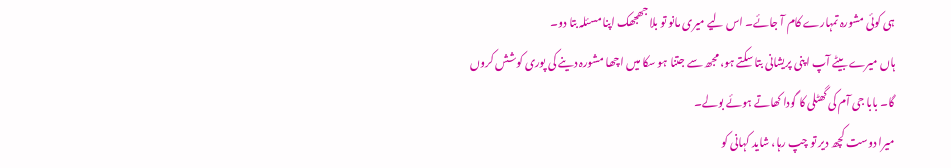ہی کوئی مشورہ تمہارے کام آ جائے۔ اس لیے میری مانو تو بلا جھجھک اپنا مسئلہ بتا دو۔
ہاں میرے بیٹے آپ اپنی پریشانی بتا سکتے ہو، مجھ سے جتنا ہو سکا میں اچھا مشورہ دینے کی پوری کوشش کروں گا۔ بابا جی آم کی گھٹلی کا گودا کھاتے ہوئے بولے۔
میرا دوست کچھ دیر تو چپ رہا، شاید کہانی کو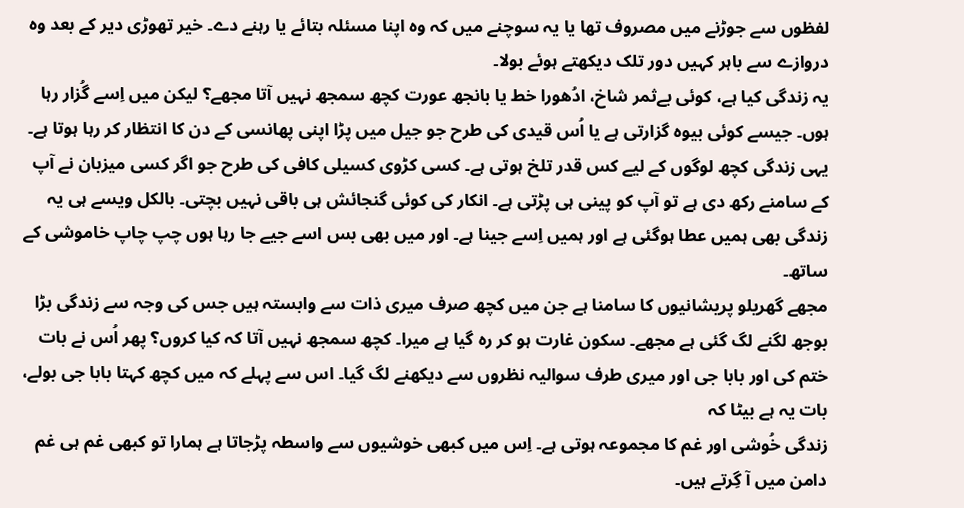لفظوں سے جوڑنے میں مصروف تھا یا یہ سوچنے میں کہ وہ اپنا مسئلہ بتائے یا رہنے دے۔ خیر تھوڑی دیر کے بعد وہ دروازے سے باہر کہیں دور تلک دیکھتے ہوئے بولا۔
یہ زندگی کیا ہے، کوئی بےثمر شاخ، ادُھورا خط یا بانجھ عورت کچھ سمجھ نہیں آتا مجھے؟ لیکن میں اِسے گُزار رہا ہوں۔ جیسے کوئی بیوہ گزارتی ہے یا اُس قیدی کی طرح جو جیل میں پڑا اپنی پھانسی کے دن کا انتظار کر رہا ہوتا ہے۔
یہی زندگی کچھ لوگوں کے لیے کس قدر تلخ ہوتی ہے۔ کسی کڑوی کسیلی کافی کی طرح جو اگر کسی میزبان نے آپ کے سامنے رکھ دی ہے تو آپ کو پینی ہی پڑتی ہے۔ انکار کی کوئی گنجائش ہی باقی نہیں بچتی۔ بالکل ویسے ہی یہ زندگی بھی ہمیں عطا ہوگئی ہے اور ہمیں اِسے جینا ہے۔ اور میں بھی بس اسے جیے جا رہا ہوں چپ چاپ خاموشی کے ساتھ۔
مجھے گھریلو پریشانیوں کا سامنا ہے جن میں کچھ صرف میری ذات سے وابستہ ہیں جس کی وجہ سے زندگی بڑا بوجھ لگنے لگ گئی ہے مجھے۔ سکون غارت ہو کر رہ گیا ہے میرا۔ کچھ سمجھ نہیں آتا کہ کیا کروں؟ پھر اُس نے بات ختم کی اور بابا جی اور میری طرف سوالیہ نظروں سے دیکھنے لگ گیا۔ اس سے پہلے کہ میں کچھ کہتا بابا جی بولے، بات یہ ہے بیٹا کہ
زندگی خُوشی اور غم کا مجموعہ ہوتی ہے۔ اِس میں کبھی خوشیوں سے واسطہ پڑجاتا ہے ہمارا تو کبھی غم ہی غم دامن میں آ گِرتے ہیں۔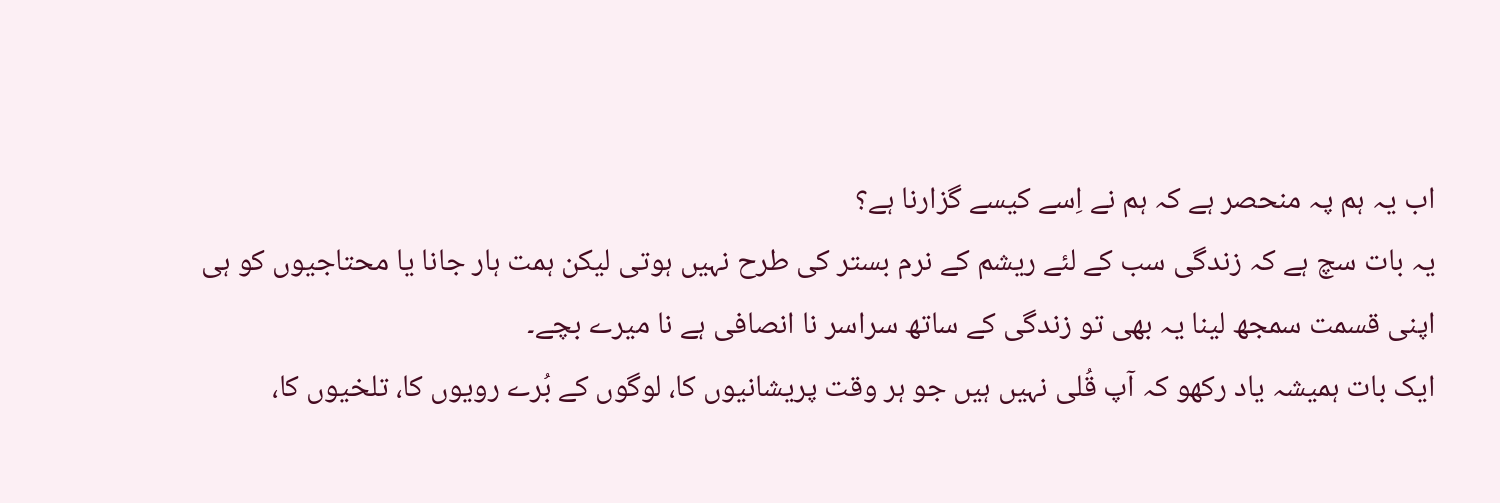اب یہ ہم پہ منحصر ہے کہ ہم نے اِسے کیسے گزارنا ہے؟
یہ بات سچ ہے کہ زندگی سب کے لئے ریشم کے نرم بستر کی طرح نہیں ہوتی لیکن ہمت ہار جانا یا محتاجیوں کو ہی اپنی قسمت سمجھ لینا یہ بھی تو زندگی کے ساتھ سراسر نا انصافی ہے نا میرے بچے۔
ایک بات ہمیشہ یاد رکھو کہ آپ قُلی نہیں ہیں جو ہر وقت پریشانیوں کا، لوگوں کے بُرے رویوں کا، تلخیوں کا،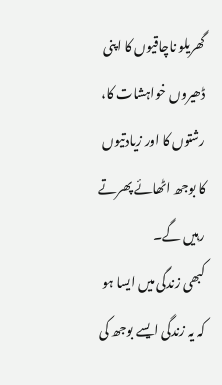گھریلو ناچاقیوں کا اپنی ڈھیروں خواہشات کا، رشتوں کا اور زیادتیوں کا بوجھ اٹھائے پھرتے رہیں گے۔
کبھی زندگی میں ایسا ہو کہ یہ زندگی ایسے بوجھ کی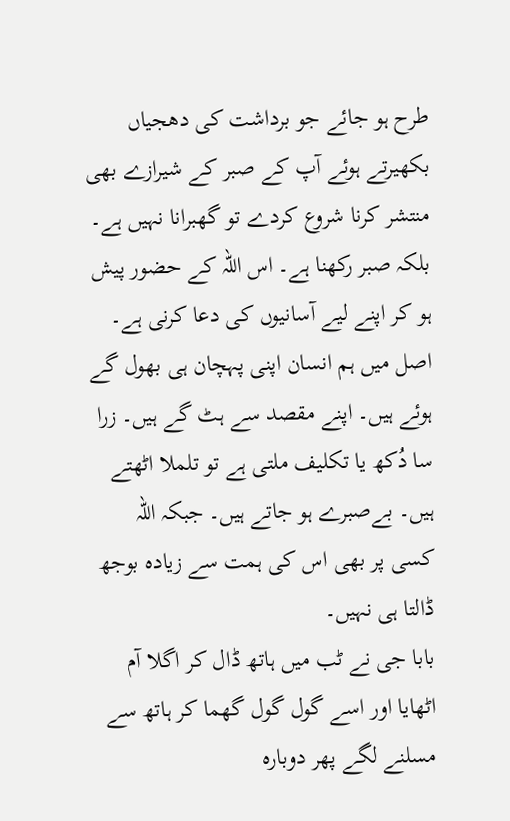طرح ہو جائے جو برداشت کی دھجیاں بکھیرتے ہوئے آپ کے صبر کے شیرازے بھی منتشر کرنا شروع کردے تو گھبرانا نہیں ہے۔ بلکہ صبر رکھنا ہے۔ اس اللہ کے حضور پیش ہو کر اپنے لیے آسانیوں کی دعا کرنی ہے۔ اصل میں ہم انسان اپنی پہچان ہی بھول گے ہوئے ہیں۔ اپنے مقصد سے ہٹ گے ہیں۔ زرا سا دُکھ یا تکلیف ملتی ہے تو تلملا اٹھتے ہیں۔ بےصبرے ہو جاتے ہیں۔ جبکہ اللہ کسی پر بھی اس کی ہمت سے زیادہ بوجھ ڈالتا ہی نہیں۔
بابا جی نے ٹب میں ہاتھ ڈال کر اگلا آم اٹھایا اور اسے گول گول گھما کر ہاتھ سے مسلنے لگے پھر دوبارہ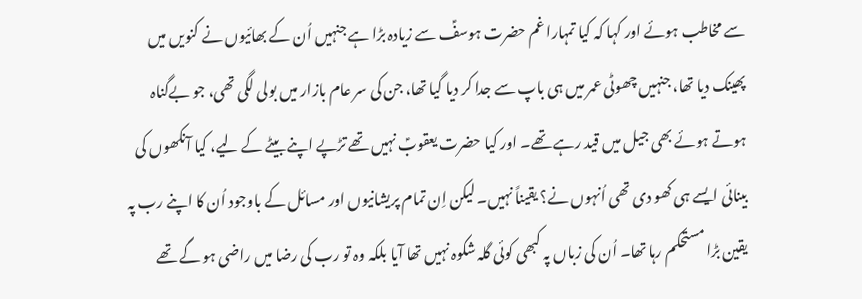سے مخاطب ہوئے اور کہا کہ کیا تمہارا غم حضرت ہوسفؑ سے زیادہ بڑا ہے جنہیں اُن کے بھائیوں نے کنویں میں پھینک دیا تھا، جنہیں چھوٹی عمر میں ہی باپ سے جدا کر دیا گیا تھا، جن کی سر عام بازار میں بولی لگی تھی، جو بےگناہ ہوتے ہوئے بھی جیل میں قید رہے تھے۔ اور کیا حضرت یعقوبؑ نہیں تھے تڑپے اپنے بیٹے کے لیے، کیا آنکھوں کی بینائی ایسے ہی کھو دی تھی اُنہوں نے؟ یقیناً نہیں۔ لیکن اِن تمام پریشانیوں اور مسائل کے باوجود اُن کا اپنے رب پہ یقین بڑا مستحکم رہا تھا۔ اُن کی زباں پہ کبھی کوئی گلہ شکوہ نہیں تھا آیا بلکہ وہ تو رب کی رضا میں راضی ہو گے تھے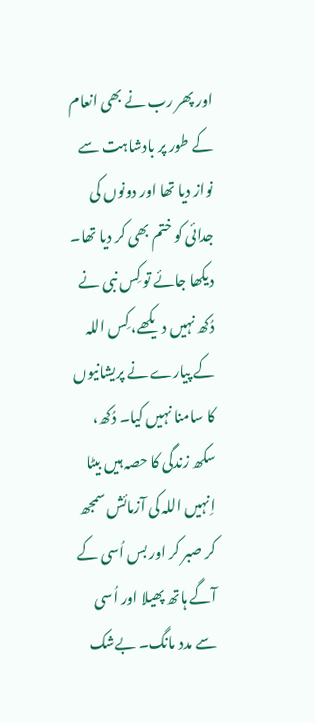اور پھر رب نے بھی انعام کے طور پر بادشاہت سے نواز دیا تھا اور دونوں کی جدائی کو ختم بھی کر دیا تھا۔
دیکھا جائے تو کِس نبی نے دُکھ نہیں دیکھے، کِس اللہ کے پیارے نے پریشانیوں کا سامنا نہیں کیا۔ دُکھ، سکھ زندگی کا حصہ ہیں بیٹا اِنہیں اللہ کی آزمائش سمجھ کر صبر کر اور بس اُسی کے آگے ہاتھ پھیلا اور اُسی سے مدد مانگ۔ بےشک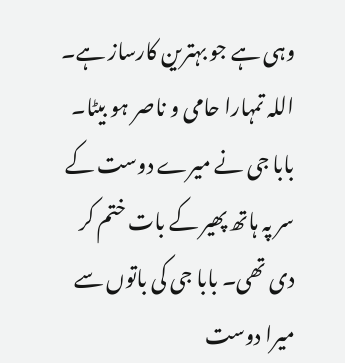وہی ہے جو بہترین کارساز ہے۔ اللہ تمہارا حامی و ناصر ہو بیٹا۔ بابا جی نے میرے دوست کے سر پہ ہاتھ پھیر کے بات ختم کر دی تھی۔ بابا جی کی باتوں سے میرا دوست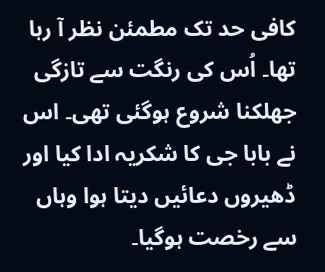کافی حد تک مطمئن نظر آ رہا تھا۔ اُس کی رنگت سے تازگی جھلکنا شروع ہوگئی تھی۔ اس نے بابا جی کا شکریہ ادا کیا اور ڈھیروں دعائیں دیتا ہوا وہاں سے رخصت ہوگیا۔